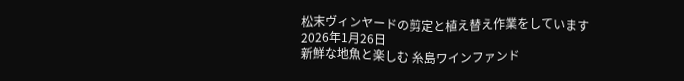松末ヴィンヤードの剪定と植え替え作業をしています
2026年1月26日
新鮮な地魚と楽しむ 糸島ワインファンド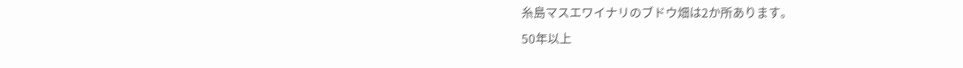糸島マスエワイナリのブドウ畑は2か所あります。
50年以上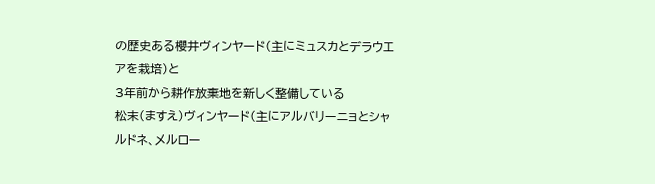の歴史ある櫻井ヴィンヤード(主にミュスカとデラウエアを栽培)と
3年前から耕作放棄地を新しく整備している
松末(ますえ)ヴィンヤード(主にアルバリーニョとシャルドネ、メルロー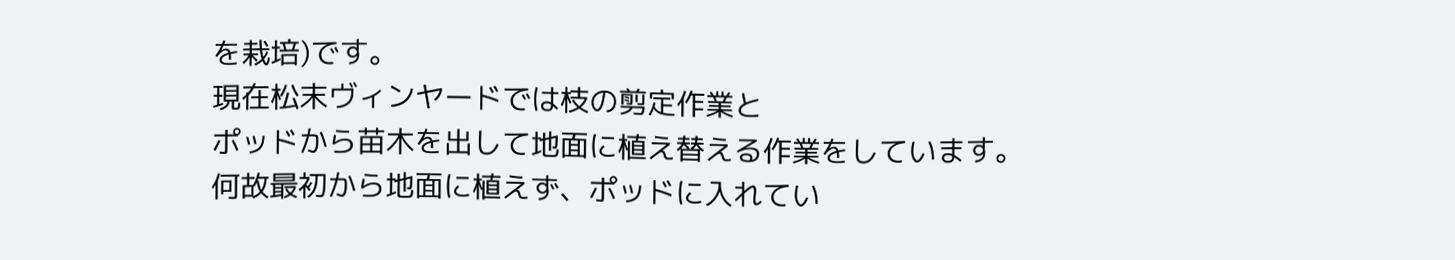を栽培)です。
現在松末ヴィンヤードでは枝の剪定作業と
ポッドから苗木を出して地面に植え替える作業をしています。
何故最初から地面に植えず、ポッドに入れてい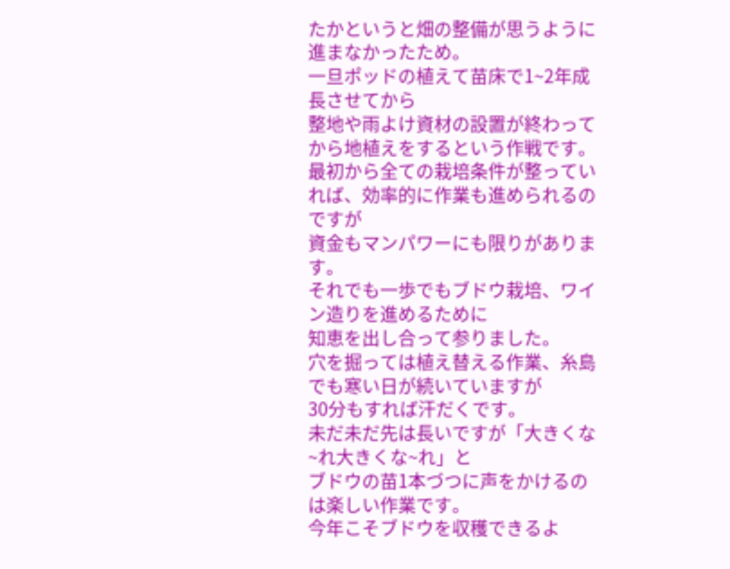たかというと畑の整備が思うように進まなかったため。
一旦ポッドの植えて苗床で1~2年成長させてから
整地や雨よけ資材の設置が終わってから地植えをするという作戦です。
最初から全ての栽培条件が整っていれば、効率的に作業も進められるのですが
資金もマンパワーにも限りがあります。
それでも一歩でもブドウ栽培、ワイン造りを進めるために
知恵を出し合って参りました。
穴を掘っては植え替える作業、糸島でも寒い日が続いていますが
30分もすれば汗だくです。
未だ未だ先は長いですが「大きくな~れ大きくな~れ」と
ブドウの苗1本づつに声をかけるのは楽しい作業です。
今年こそブドウを収穫できるよ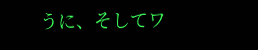うに、そしてワ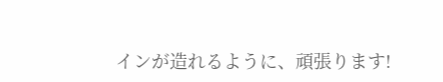インが造れるように、頑張ります!